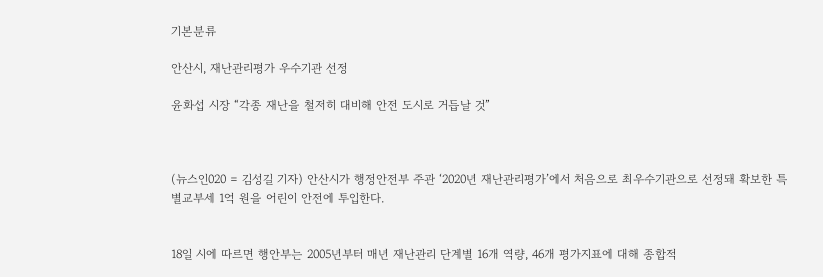기본분류

안산시, 재난관리평가 우수기관 선정

윤화섭 시장 “각종 재난을 철저히 대비해 안전 도시로 거듭날 것”



(뉴스인020 = 김성길 기자) 안산시가 행정안전부 주관 ‘2020년 재난관리평가’에서 처음으로 최우수기관으로 선정돼 확보한 특별교부세 1억 원을 어린이 안전에 투입한다.


18일 시에 따르면 행안부는 2005년부터 매년 재난관리 단계별 16개 역량, 46개 평가지표에 대해 종합적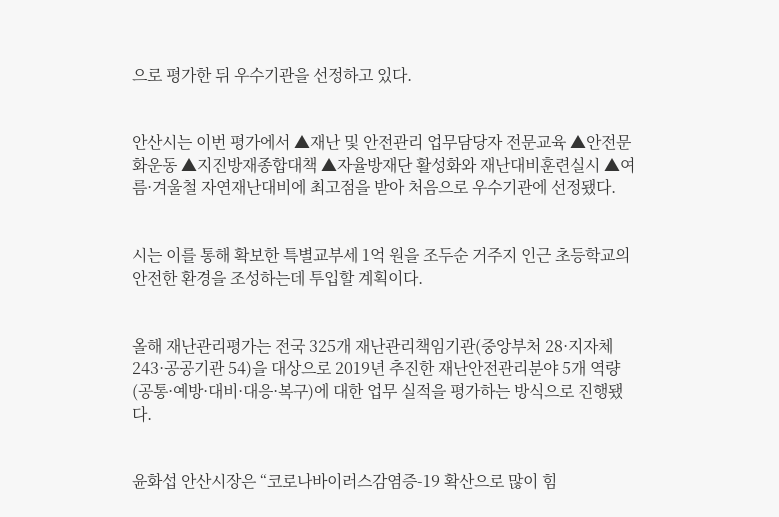으로 평가한 뒤 우수기관을 선정하고 있다.


안산시는 이번 평가에서 ▲재난 및 안전관리 업무담당자 전문교육 ▲안전문화운동 ▲지진방재종합대책 ▲자율방재단 활성화와 재난대비훈련실시 ▲여름·겨울철 자연재난대비에 최고점을 받아 처음으로 우수기관에 선정됐다.


시는 이를 통해 확보한 특별교부세 1억 원을 조두순 거주지 인근 초등학교의 안전한 환경을 조성하는데 투입할 계획이다.


올해 재난관리평가는 전국 325개 재난관리책임기관(중앙부처 28·지자체 243·공공기관 54)을 대상으로 2019년 추진한 재난안전관리분야 5개 역량(공통·예방·대비·대응·복구)에 대한 업무 실적을 평가하는 방식으로 진행됐다.


윤화섭 안산시장은 “코로나바이러스감염증-19 확산으로 많이 힘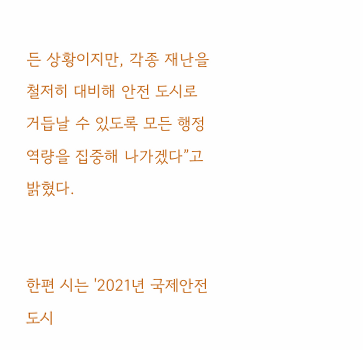든 상황이지만, 각종 재난을 철저히 대비해 안전 도시로 거듭날 수 있도록 모든 행정역량을 집중해 나가겠다”고 밝혔다.


한편 시는 '2021년 국제안전도시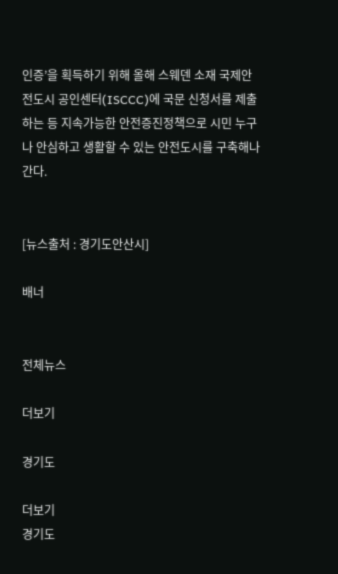인증’을 획득하기 위해 올해 스웨덴 소재 국제안전도시 공인센터(ISCCC)에 국문 신청서를 제출하는 등 지속가능한 안전증진정책으로 시민 누구나 안심하고 생활할 수 있는 안전도시를 구축해나간다.


[뉴스출처 : 경기도안산시]

배너


전체뉴스

더보기

경기도

더보기
경기도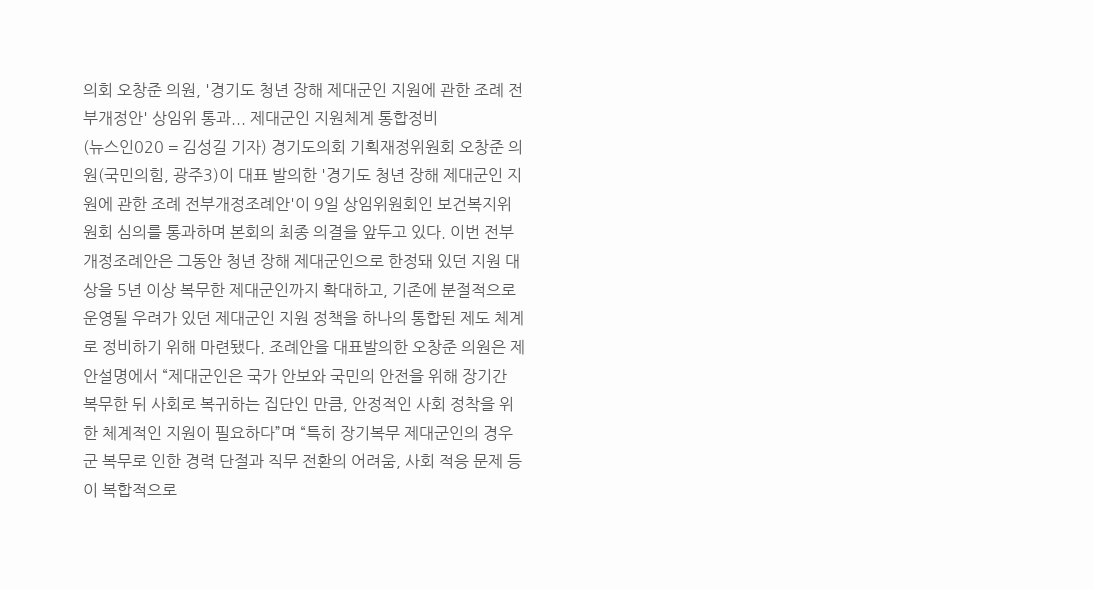의회 오창준 의원, '경기도 청년 장해 제대군인 지원에 관한 조례 전부개정안' 상임위 통과... 제대군인 지원체계 통합정비
(뉴스인020 = 김성길 기자) 경기도의회 기획재정위원회 오창준 의원(국민의힘, 광주3)이 대표 발의한 '경기도 청년 장해 제대군인 지원에 관한 조례 전부개정조례안'이 9일 상임위원회인 보건복지위원회 심의를 통과하며 본회의 최종 의결을 앞두고 있다. 이번 전부개정조례안은 그동안 청년 장해 제대군인으로 한정돼 있던 지원 대상을 5년 이상 복무한 제대군인까지 확대하고, 기존에 분절적으로 운영될 우려가 있던 제대군인 지원 정책을 하나의 통합된 제도 체계로 정비하기 위해 마련됐다. 조례안을 대표발의한 오창준 의원은 제안설명에서 “제대군인은 국가 안보와 국민의 안전을 위해 장기간 복무한 뒤 사회로 복귀하는 집단인 만큼, 안정적인 사회 정착을 위한 체계적인 지원이 필요하다”며 “특히 장기복무 제대군인의 경우 군 복무로 인한 경력 단절과 직무 전환의 어려움, 사회 적응 문제 등이 복합적으로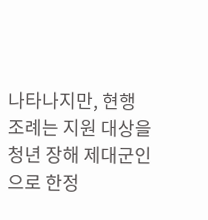나타나지만, 현행 조례는 지원 대상을 청년 장해 제대군인으로 한정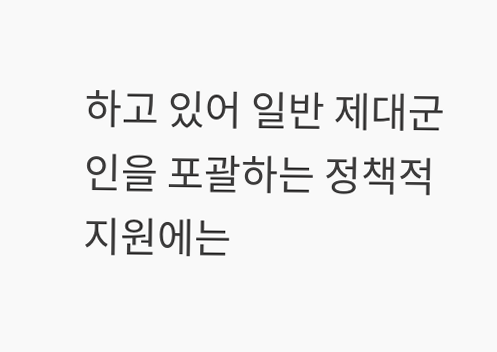하고 있어 일반 제대군인을 포괄하는 정책적 지원에는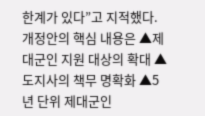한계가 있다”고 지적했다. 개정안의 핵심 내용은 ▲제대군인 지원 대상의 확대 ▲도지사의 책무 명확화 ▲5년 단위 제대군인